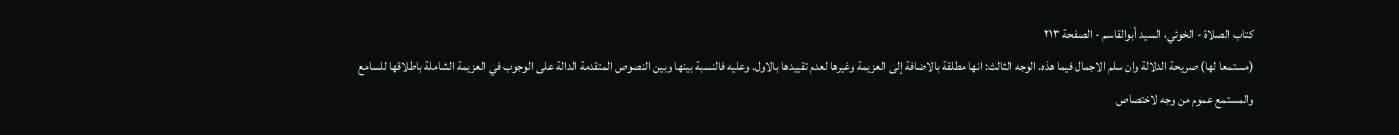كتاب الصلاة - الخوئي، السيد أبوالقاسم - الصفحة ٢١٣
(مستمعا لها) صريحة الدلالة وان سلم الاجمال فيما هذه. الوجه الثالث: انها مطلقة بالاضافة إلى العزيمة وغيرها لعدم تقييدها بالاول. وعليه فالنسبة بينها وبين النصوص المتقدمة الدالة على الوجوب في العزيمة الشاملة باطلاقها للسامع والمستمع عموم من وجه لاختصاص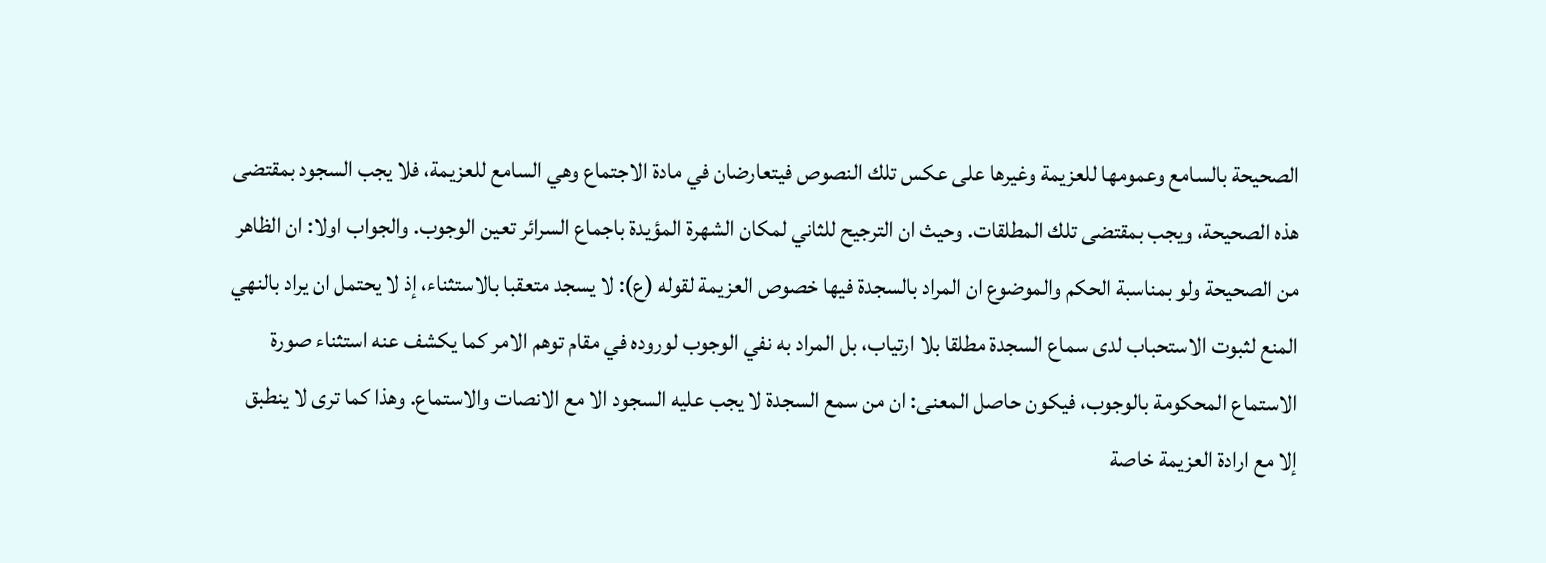الصحيحة بالسامع وعمومها للعزيمة وغيرها على عكس تلك النصوص فيتعارضان في مادة الاجتماع وهي السامع للعزيمة، فلا يجب السجود بمقتضى هذه الصحيحة، ويجب بمقتضى تلك المطلقات. وحيث ان الترجيح للثاني لمكان الشهرة المؤيدة باجماع السرائر تعين الوجوب. والجواب اولا: ان الظاهر من الصحيحة ولو بمناسبة الحكم والموضوع ان المراد بالسجدة فيها خصوص العزيمة لقوله (ع): لا يسجد متعقبا بالاستثناء، إذ لا يحتمل ان يراد بالنهي المنع لثبوت الاستحباب لدى سماع السجدة مطلقا بلا ارتياب، بل المراد به نفي الوجوب لوروده في مقام توهم الامر كما يكشف عنه استثناء صورة الاستماع المحكومة بالوجوب، فيكون حاصل المعنى: ان من سمع السجدة لا يجب عليه السجود الا مع الانصات والاستماع. وهذا كما ترى لا ينطبق إلا مع ارادة العزيمة خاصة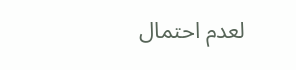لعدم احتمال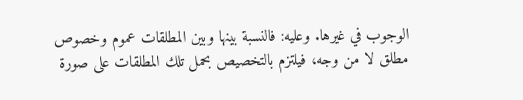الوجوب في غيرها. وعليه: فالنسبة بينها وبين المطلقات عموم وخصوص مطلق لا من وجه، فيلتزم بالتخصيص بحمل تلك المطلقات على صورة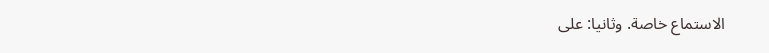الاستماع خاصة. وثانيا: على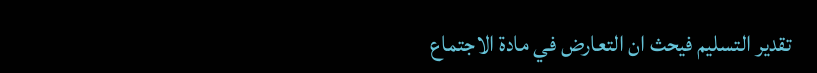تقدير التسليم فيحث ان التعارض في مادة الاجتماع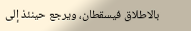بالاطلاق فيسقطان، ويرجع حينئذ إلى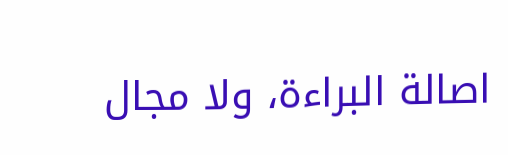اصالة البراءة، ولا مجال